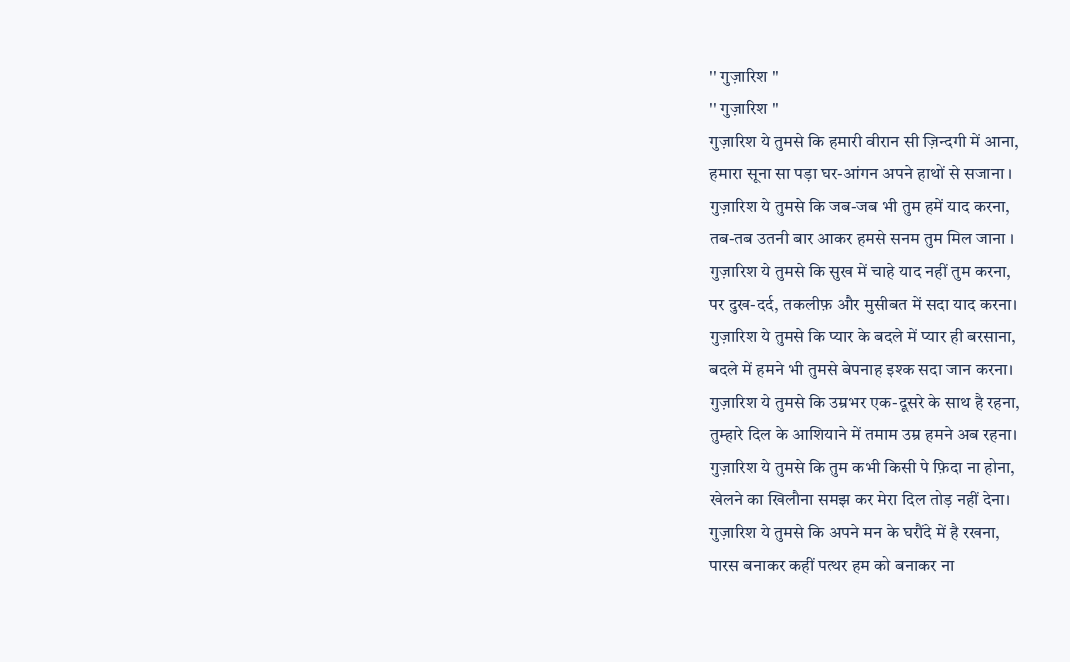'' गुज़ारिश ''
'' गुज़ारिश ''
गुज़ारिश ये तुमसे कि हमारी वीरान सी ज़िन्दगी में आना,
हमारा सूना सा पड़ा घर-आंगन अपने हाथों से सजाना ।
गुज़ारिश ये तुमसे कि जब-जब भी तुम हमें याद करना,
तब-तब उतनी बार आकर हमसे सनम तुम मिल जाना ।
गुज़ारिश ये तुमसे कि सुख में चाहे याद नहीं तुम करना,
पर दुख-दर्द, तकलीफ़ और मुसीबत में सदा याद करना।
गुज़ारिश ये तुमसे कि प्यार के बदले में प्यार ही बरसाना,
बदले में हमने भी तुमसे बेपनाह इश्क सदा जान करना।
गुज़ारिश ये तुमसे कि उम्रभर एक-दूसरे के साथ है रहना,
तुम्हारे दिल के आशियाने में तमाम उम्र हमने अब रहना।
गुज़ारिश ये तुमसे कि तुम कभी किसी पे फ़िदा ना होना,
खेलने का खिलौना समझ कर मेरा दिल तोड़ नहीं देना।
गुज़ारिश ये तुमसे कि अपने मन के घरौंदे में है रखना,
पारस बनाकर कहीं पत्थर हम को बनाकर ना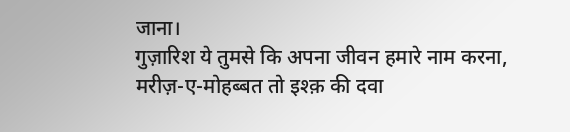जाना।
गुज़ारिश ये तुमसे कि अपना जीवन हमारे नाम करना,
मरीज़-ए-मोहब्बत तो इश्क़ की दवा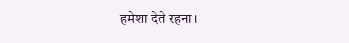हमेशा देते रहना।